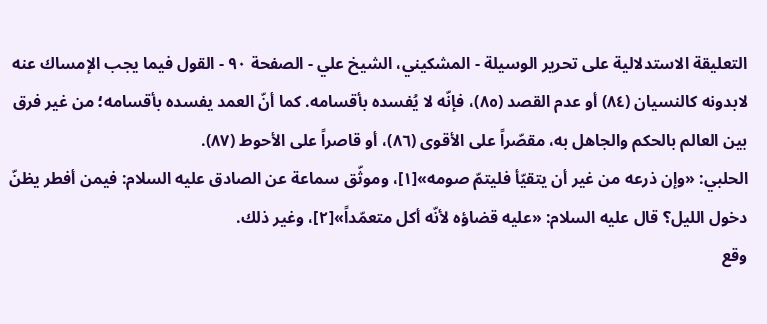التعليقة الاستدلالية على تحرير الوسيلة - المشكيني، الشيخ علي - الصفحة ٩٠ - القول فيما يجب الإمساك عنه
لابدونه كالنسيان (٨٤) أو عدم القصد (٨٥)، فإنّه لا يُفسده بأقسامه. كما أنّ العمد يفسده بأقسامه؛ من غير فرق بين العالم بالحكم والجاهل به، مقصّراً على الأقوى (٨٦)، أو قاصراً على الأحوط (٨٧).
الحلبي: «وإن ذرعه من غير أن يتقيّأ فليتمّ صومه»[١]، وموثّق سماعة عن الصادق عليه السلام: فيمن أفطر يظنّ دخول الليل؟ قال عليه السلام: «عليه قضاؤه لأنّه أكل متعمّداً»[٢]، وغير ذلك.
وقع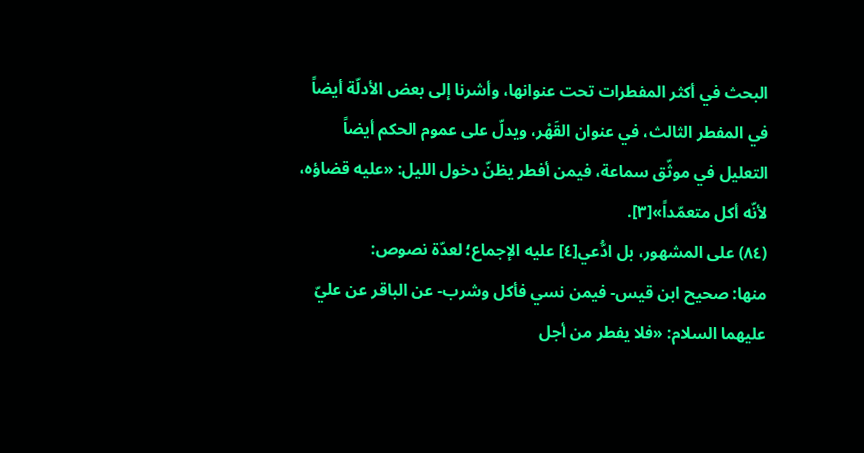البحث في أكثر المفطرات تحت عنوانها، وأشرنا إلى بعض الأدلّة أيضاً في المفطر الثالث، في عنوان القَهْر، ويدلّ على عموم الحكم أيضاً التعليل في موثّق سماعة، فيمن أفطر يظنّ دخول الليل: «عليه قضاؤه، لأنّه أكل متعمّداً»[٣].
(٨٤) على المشهور، بل ادُّعي[٤] عليه الإجماع؛ لعدّة نصوص:
منها: صحيح ابن قيس- فيمن نسي فأكل وشرب- عن الباقر عن عليّ عليهما السلام: «فلا يفطر من أجل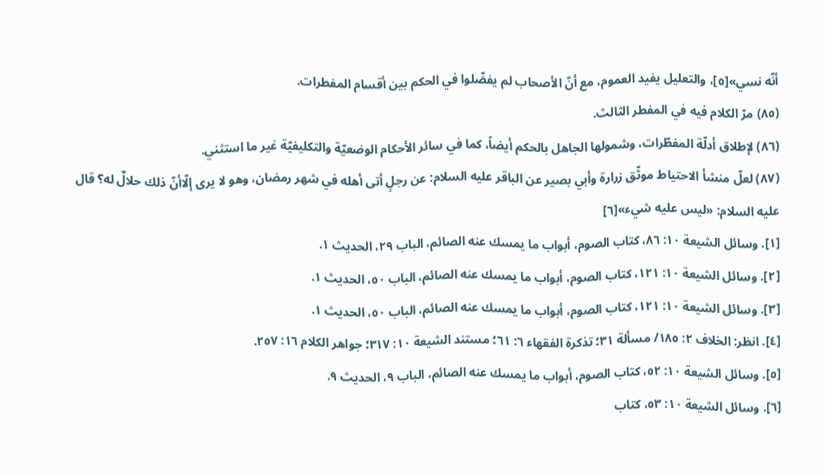أنّه نسي»[٥]، والتعليل يفيد العموم، مع أنّ الأصحاب لم يفصِّلوا في الحكم بين أقسام المفطرات.
(٨٥) مرّ الكلام فيه في المفطر الثالث.
(٨٦) لإطلاق أدلّة المفطّرات، وشمولها الجاهل بالحكم أيضاً، كما في سائر الأحكام الوضعيّة والتكليفيّة غير ما استثني.
(٨٧) لعلّ منشأ الاحتياط موثّق زرارة وأبي بصير عن الباقر عليه السلام: عن رجلٍ أتى أهله في شهر رمضان، وهو لا يرى إلّاأنّ ذلك حلالٌ له؟ قال عليه السلام: «ليس عليه شيء»[٦]
[١]. وسائل الشيعة ١٠: ٨٦، كتاب الصوم، أبواب ما يمسك عنه الصائم، الباب ٢٩، الحديث ١.
[٢]. وسائل الشيعة ١٠: ١٢١، كتاب الصوم، أبواب ما يمسك عنه الصائم، الباب ٥٠، الحديث ١.
[٣]. وسائل الشيعة ١٠: ١٢١، كتاب الصوم، أبواب ما يمسك عنه الصائم، الباب ٥٠، الحديث ١.
[٤]. انظر: الخلاف ٢: ١٨٥/ مسألة ٣١؛ تذكرة الفقهاء ٦: ٦١؛ مستند الشيعة ١٠: ٣١٧؛ جواهر الكلام ١٦: ٢٥٧.
[٥]. وسائل الشيعة ١٠: ٥٢، كتاب الصوم، أبواب ما يمسك عنه الصائم، الباب ٩، الحديث ٩.
[٦]. وسائل الشيعة ١٠: ٥٣، كتاب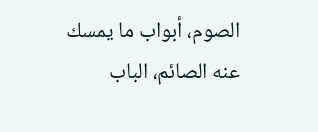الصوم، أبواب ما يمسك عنه الصائم، الباب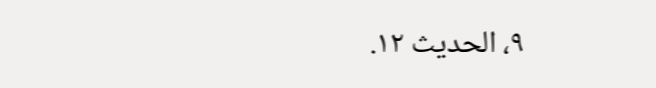٩، الحديث ١٢.